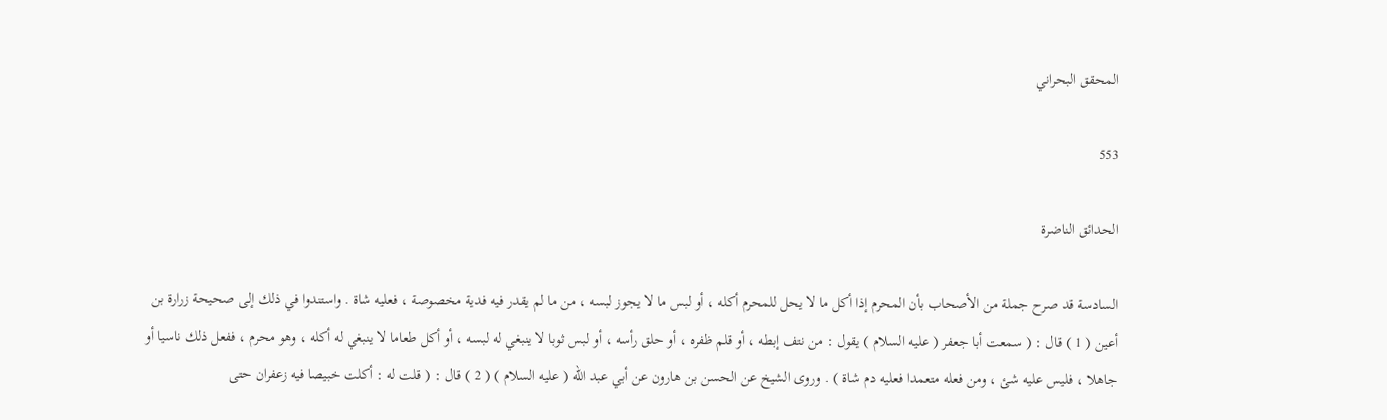المحقق البحراني

553

الحدائق الناضرة

السادسة قد صرح جملة من الأصحاب بأن المحرم إذا أكل ما لا يحل للمحرم أكله ، أو لبس ما لا يجوز لبسه ، من ما لم يقدر فيه فدية مخصوصة ، فعليه شاة . واستندوا في ذلك إلى صحيحة زرارة بن أعين ( 1 ) قال : ( سمعت أبا جعفر ( عليه السلام ) يقول : من نتف إبطه ، أو قلم ظفره ، أو حلق رأسه ، أو لبس ثوبا لا ينبغي له لبسه ، أو أكل طعاما لا ينبغي له أكله ، وهو محرم ، ففعل ذلك ناسيا أو جاهلا ، فليس عليه شئ ، ومن فعله متعمدا فعليه دم شاة ) . وروى الشيخ عن الحسن بن هارون عن أبي عبد الله ( عليه السلام ) ( 2 ) قال : ( قلت له : أكلت خبيصا فيه زعفران حتى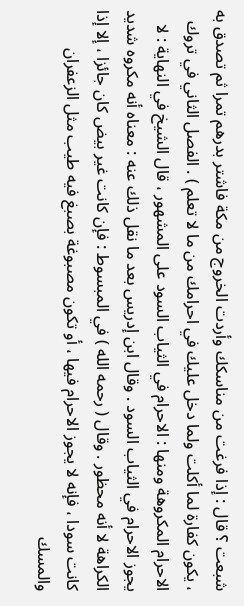شبعت ؟ قال : إذا فرغت من مناسكك وأردت الخروج من مكة فاشتر بدرهم تمرا ثم تصدق به ، يكون كفارة لما أكلت ولما دخل عليك في احرامك من ما لا تعلم ) . الفصل الثاني في تروك الاحرام المكروهة ومنها : الاحرام في الثياب السود على المشهور ، قال الشيخ في النهاية : لا يجوز الاحرام في الثياب السود . وقال ابن إدريس بعد ما نقل ذلك عنه : معناه أنه مكروه شديد الكراهة لا أنه محظور . وقال ( رحمه الله ) في المبسوط : فإن كانت غير بيض كان جائزا ، إلا إذا كانت سودا ، فإنه لا يجوز الاحرام فيها ، أو تكون مصبوغة بصبغ فيه طيب مثل الزعفران والمسك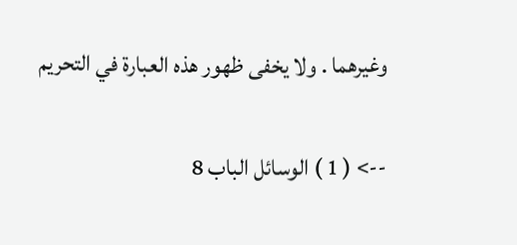وغيرهما . ولا يخفى ظهور هذه العبارة في التحريم

--> ( 1 ) الوسائل الباب 8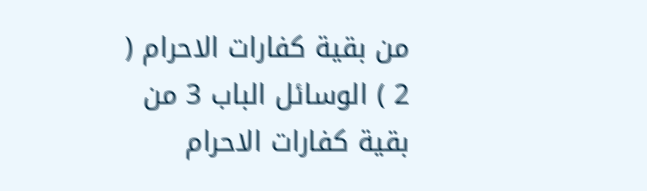من بقية كفارات الاحرام ( 2 ) الوسائل الباب 3 من بقية كفارات الاحرام